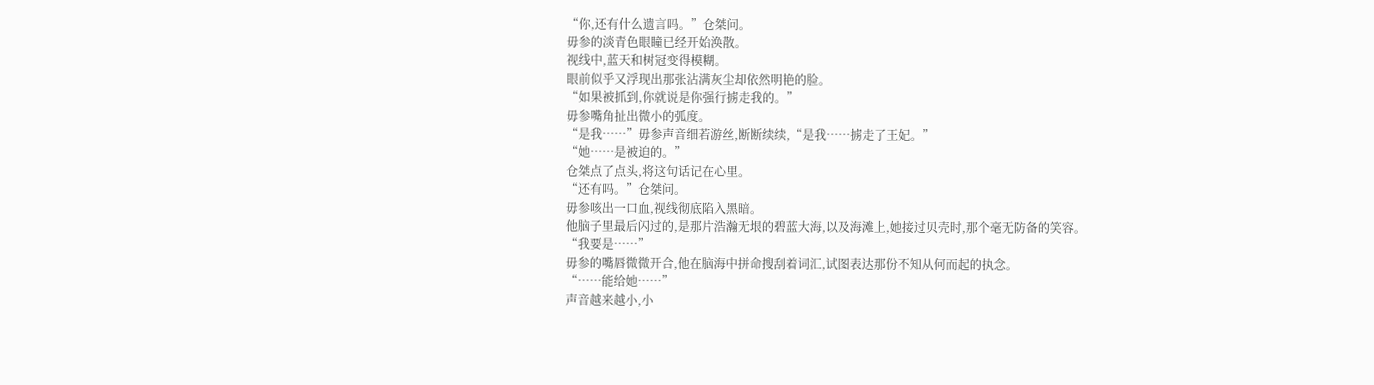“你,还有什么遗言吗。”仓桀问。
毋参的淡青色眼瞳已经开始涣散。
视线中,蓝天和树冠变得模糊。
眼前似乎又浮现出那张沾满灰尘却依然明艳的脸。
“如果被抓到,你就说是你强行掳走我的。”
毋参嘴角扯出微小的弧度。
“是我……”毋参声音细若游丝,断断续续,“是我……掳走了王妃。”
“她……是被迫的。”
仓桀点了点头,将这句话记在心里。
“还有吗。”仓桀问。
毋参咳出一口血,视线彻底陷入黑暗。
他脑子里最后闪过的,是那片浩瀚无垠的碧蓝大海,以及海滩上,她接过贝壳时,那个毫无防备的笑容。
“我要是……”
毋参的嘴唇微微开合,他在脑海中拼命搜刮着词汇,试图表达那份不知从何而起的执念。
“……能给她……”
声音越来越小,小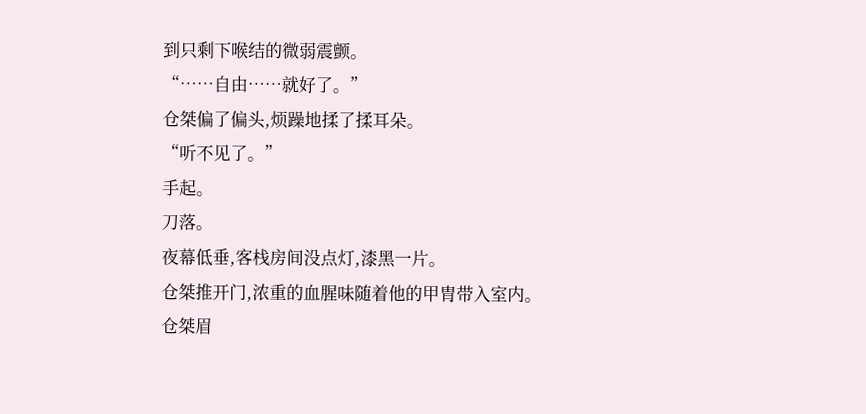到只剩下喉结的微弱震颤。
“……自由……就好了。”
仓桀偏了偏头,烦躁地揉了揉耳朵。
“听不见了。”
手起。
刀落。
夜幕低垂,客栈房间没点灯,漆黑一片。
仓桀推开门,浓重的血腥味随着他的甲胄带入室内。
仓桀眉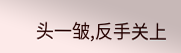头一皱,反手关上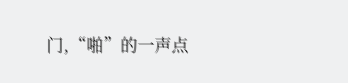门,“啪”的一声点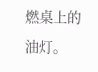燃桌上的油灯。